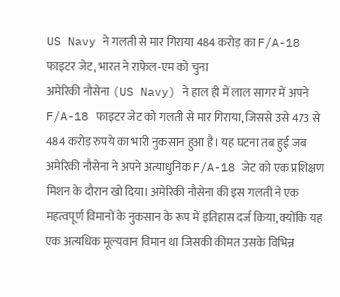US Navy ने गलती से मार गिराया 484 करोड़ का F/A-18 फाइटर जेट, भारत ने राफेल-एम को चुना
अमेरिकी नौसेना (US Navy) ने हाल ही में लाल सागर में अपने F/A-18 फाइटर जेट को गलती से मार गिराया, जिससे उसे 473 से 484 करोड़ रुपये का भारी नुकसान हुआ है। यह घटना तब हुई जब अमेरिकी नौसेना ने अपने अत्याधुनिक F/A-18 जेट को एक प्रशिक्षण मिशन के दौरान खो दिया। अमेरिकी नौसेना की इस गलती ने एक महत्वपूर्ण विमानों के नुकसान के रूप में इतिहास दर्ज किया, क्योंकि यह एक अत्यधिक मूल्यवान विमान था जिसकी कीमत उसके विभिन्न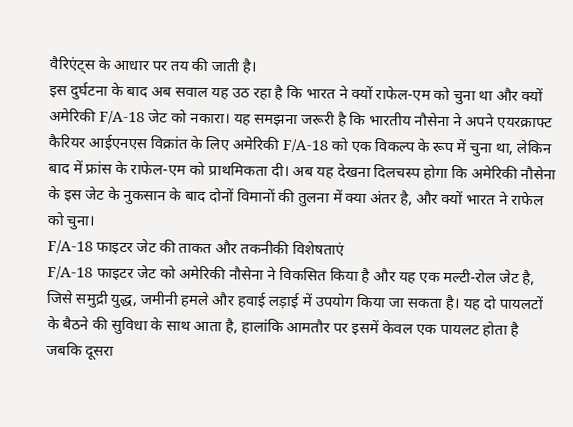वैरिएंट्स के आधार पर तय की जाती है।
इस दुर्घटना के बाद अब सवाल यह उठ रहा है कि भारत ने क्यों राफेल-एम को चुना था और क्यों अमेरिकी F/A-18 जेट को नकारा। यह समझना जरूरी है कि भारतीय नौसेना ने अपने एयरक्राफ्ट कैरियर आईएनएस विक्रांत के लिए अमेरिकी F/A-18 को एक विकल्प के रूप में चुना था, लेकिन बाद में फ्रांस के राफेल-एम को प्राथमिकता दी। अब यह देखना दिलचस्प होगा कि अमेरिकी नौसेना के इस जेट के नुकसान के बाद दोनों विमानों की तुलना में क्या अंतर है, और क्यों भारत ने राफेल को चुना।
F/A-18 फाइटर जेट की ताकत और तकनीकी विशेषताएं
F/A-18 फाइटर जेट को अमेरिकी नौसेना ने विकसित किया है और यह एक मल्टी-रोल जेट है, जिसे समुद्री युद्ध, जमीनी हमले और हवाई लड़ाई में उपयोग किया जा सकता है। यह दो पायलटों के बैठने की सुविधा के साथ आता है, हालांकि आमतौर पर इसमें केवल एक पायलट होता है जबकि दूसरा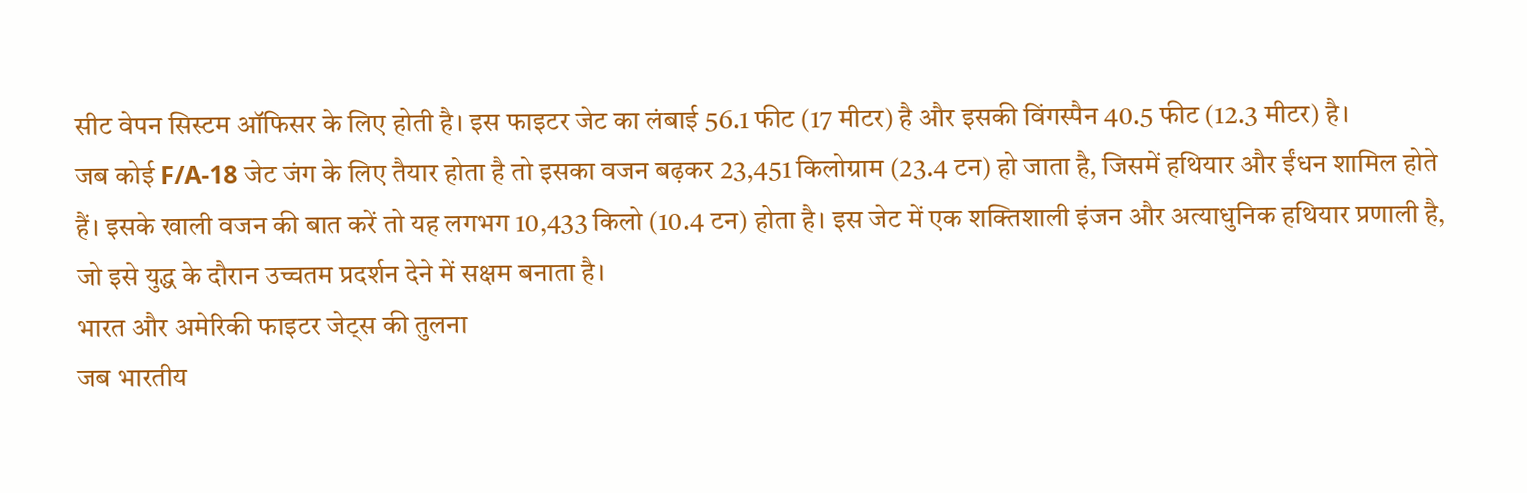सीट वेपन सिस्टम ऑफिसर के लिए होती है। इस फाइटर जेट का लंबाई 56.1 फीट (17 मीटर) है और इसकी विंगस्पैन 40.5 फीट (12.3 मीटर) है।
जब कोई F/A-18 जेट जंग के लिए तैयार होता है तो इसका वजन बढ़कर 23,451 किलोग्राम (23.4 टन) हो जाता है, जिसमें हथियार और ईंधन शामिल होते हैं। इसके खाली वजन की बात करें तो यह लगभग 10,433 किलो (10.4 टन) होता है। इस जेट में एक शक्तिशाली इंजन और अत्याधुनिक हथियार प्रणाली है, जो इसे युद्ध के दौरान उच्चतम प्रदर्शन देने में सक्षम बनाता है।
भारत और अमेरिकी फाइटर जेट्स की तुलना
जब भारतीय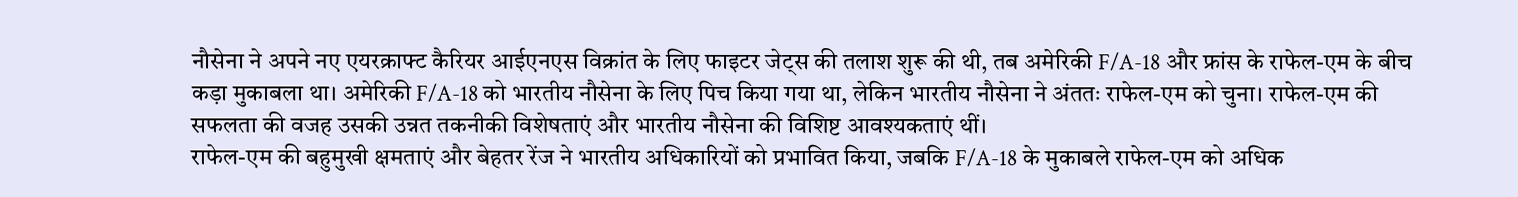नौसेना ने अपने नए एयरक्राफ्ट कैरियर आईएनएस विक्रांत के लिए फाइटर जेट्स की तलाश शुरू की थी, तब अमेरिकी F/A-18 और फ्रांस के राफेल-एम के बीच कड़ा मुकाबला था। अमेरिकी F/A-18 को भारतीय नौसेना के लिए पिच किया गया था, लेकिन भारतीय नौसेना ने अंततः राफेल-एम को चुना। राफेल-एम की सफलता की वजह उसकी उन्नत तकनीकी विशेषताएं और भारतीय नौसेना की विशिष्ट आवश्यकताएं थीं।
राफेल-एम की बहुमुखी क्षमताएं और बेहतर रेंज ने भारतीय अधिकारियों को प्रभावित किया, जबकि F/A-18 के मुकाबले राफेल-एम को अधिक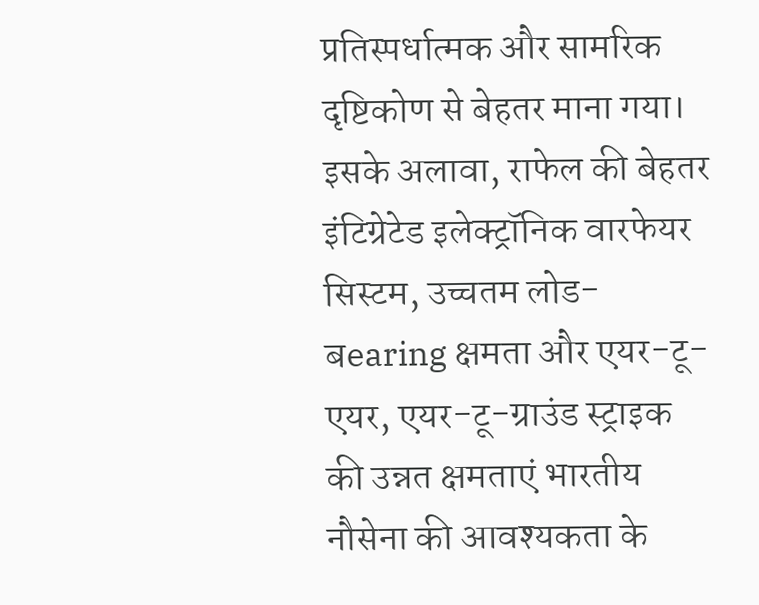प्रतिस्पर्धात्मक और सामरिक दृष्टिकोण से बेहतर माना गया। इसके अलावा, राफेल की बेहतर इंटिग्रेटेड इलेक्ट्रॉनिक वारफेयर सिस्टम, उच्चतम लोड-बearing क्षमता और एयर-टू-एयर, एयर-टू-ग्राउंड स्ट्राइक की उन्नत क्षमताएं भारतीय नौसेना की आवश्यकता के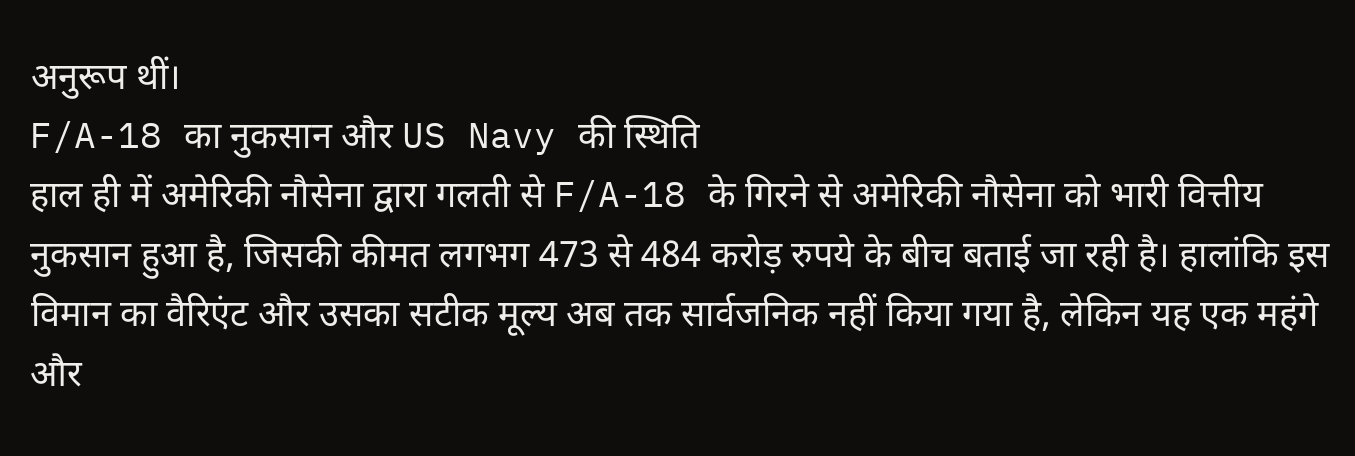अनुरूप थीं।
F/A-18 का नुकसान और US Navy की स्थिति
हाल ही में अमेरिकी नौसेना द्वारा गलती से F/A-18 के गिरने से अमेरिकी नौसेना को भारी वित्तीय नुकसान हुआ है, जिसकी कीमत लगभग 473 से 484 करोड़ रुपये के बीच बताई जा रही है। हालांकि इस विमान का वैरिएंट और उसका सटीक मूल्य अब तक सार्वजनिक नहीं किया गया है, लेकिन यह एक महंगे और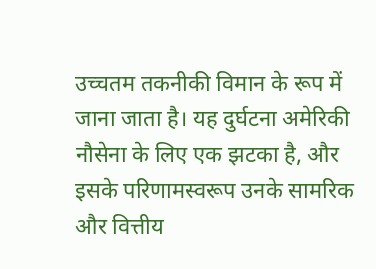उच्चतम तकनीकी विमान के रूप में जाना जाता है। यह दुर्घटना अमेरिकी नौसेना के लिए एक झटका है, और इसके परिणामस्वरूप उनके सामरिक और वित्तीय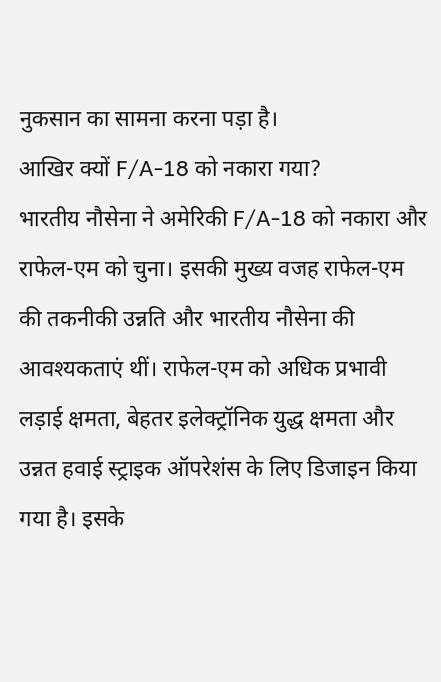नुकसान का सामना करना पड़ा है।
आखिर क्यों F/A-18 को नकारा गया?
भारतीय नौसेना ने अमेरिकी F/A-18 को नकारा और राफेल-एम को चुना। इसकी मुख्य वजह राफेल-एम की तकनीकी उन्नति और भारतीय नौसेना की आवश्यकताएं थीं। राफेल-एम को अधिक प्रभावी लड़ाई क्षमता, बेहतर इलेक्ट्रॉनिक युद्ध क्षमता और उन्नत हवाई स्ट्राइक ऑपरेशंस के लिए डिजाइन किया गया है। इसके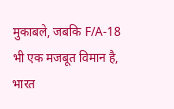मुकाबले, जबकि F/A-18 भी एक मजबूत विमान है, भारत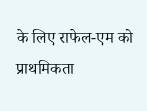के लिए राफेल-एम को प्राथमिकता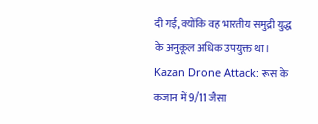दी गई, क्योंकि वह भारतीय समुद्री युद्ध के अनुकूल अधिक उपयुक्त था।
Kazan Drone Attack: रूस के कजान में 9/11 जैसा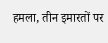हमला, तीन इमारतों पर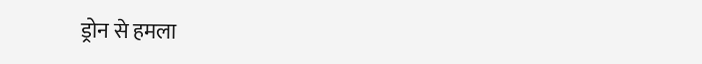ड्रोन से हमला